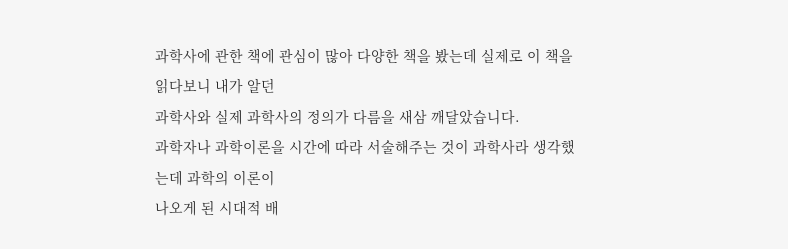과학사에 관한 책에 관심이 많아 다양한 책을 봤는데 실제로 이 책을 읽다보니 내가 알던
과학사와 실제 과학사의 정의가 다름을 새삼 깨달았습니다.
과학자나 과학이론을 시간에 따라 서술해주는 것이 과학사라 생각했는데 과학의 이론이
나오게 된 시대적 배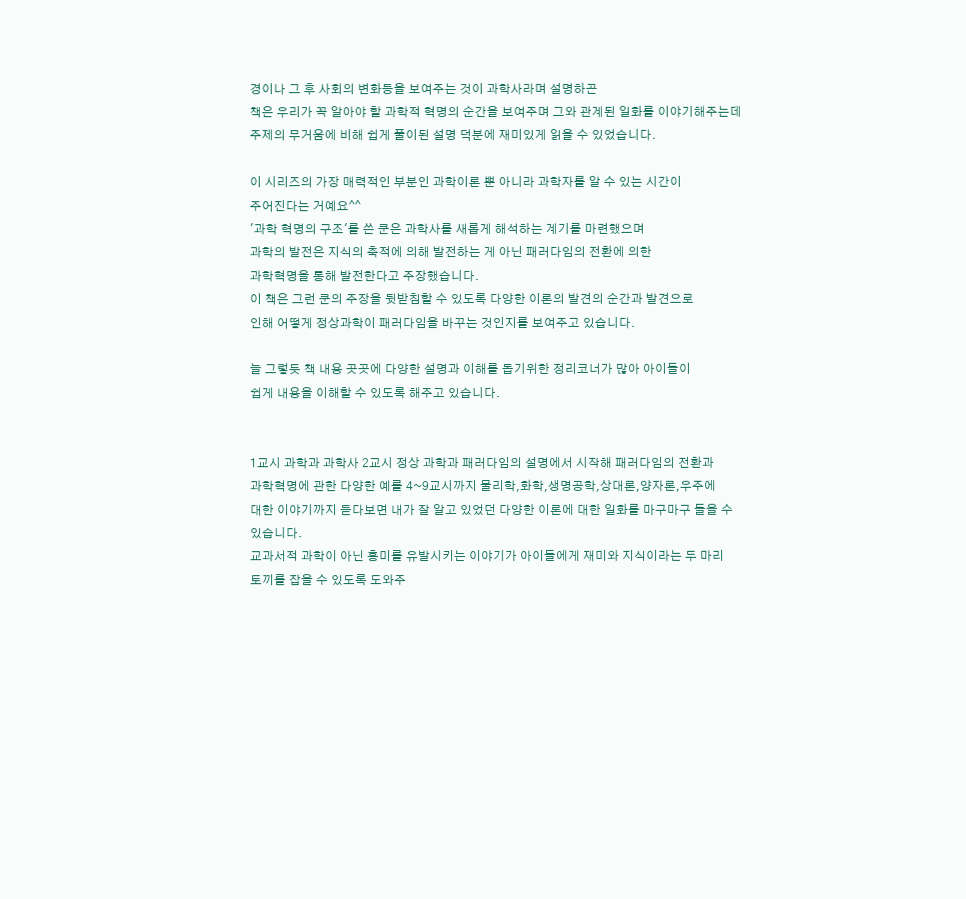경이나 그 후 사회의 변화등을 보여주는 것이 과학사라며 설명하곤
책은 우리가 꼭 알아야 할 과학적 혁명의 순간을 보여주며 그와 관계된 일화를 이야기해주는데
주제의 무거움에 비해 쉽게 풀이된 설명 덕분에 재미있게 읽을 수 있었습니다.

이 시리즈의 가장 매력적인 부분인 과학이론 뿐 아니라 과학자를 알 수 있는 시간이
주어진다는 거예요^^
'과학 혁명의 구조'를 쓴 쿤은 과학사를 새롭게 해석하는 계기를 마련했으며
과학의 발전은 지식의 축적에 의해 발전하는 게 아닌 패러다임의 전환에 의한
과학혁명을 통해 발전한다고 주장했습니다.
이 책은 그런 쿤의 주장을 뒷받침할 수 있도록 다양한 이론의 발견의 순간과 발견으로
인해 어떻게 정상과학이 패러다임을 바꾸는 것인지를 보여주고 있습니다.

늘 그렇듯 책 내용 곳곳에 다양한 설명과 이해를 돕기위한 정리코너가 많아 아이들이
쉽게 내용을 이해할 수 있도록 해주고 있습니다.


1교시 과학과 과학사 2교시 정상 과학과 패러다임의 설명에서 시작해 패러다임의 전환과
과학혁명에 관한 다양한 예를 4~9교시까지 물리학,화학,생명공학,상대론,양자론,우주에
대한 이야기까지 듣다보면 내가 잘 알고 있었던 다양한 이론에 대한 일화를 마구마구 들을 수
있습니다.
교과서적 과학이 아닌 흥미를 유발시키는 이야기가 아이들에게 재미와 지식이라는 두 마리
토끼를 잡을 수 있도록 도와주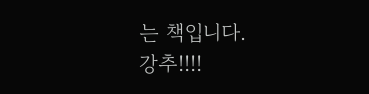는 책입니다.
강추!!!!